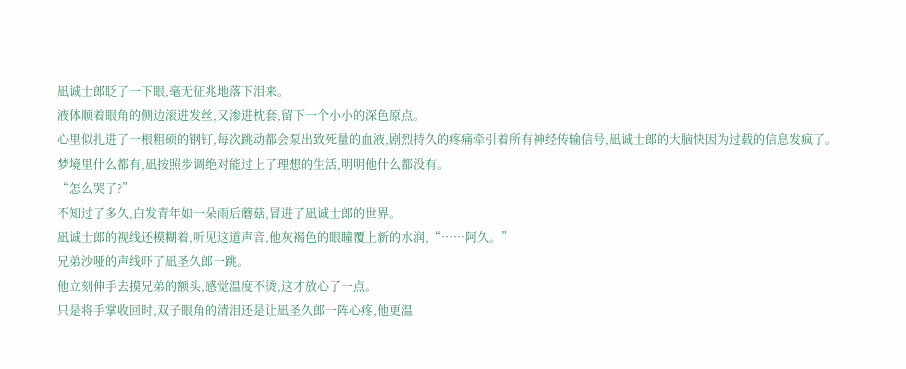凪诚士郎眨了一下眼,毫无征兆地落下泪来。
液体顺着眼角的侧边滚进发丝,又渗进枕套,留下一个小小的深色原点。
心里似扎进了一根粗硕的钢钉,每次跳动都会泵出致死量的血液,剧烈持久的疼痛牵引着所有神经传输信号,凪诚士郎的大脑快因为过载的信息发疯了。
梦境里什么都有,凪按照步调绝对能过上了理想的生活,明明他什么都没有。
“怎么哭了?”
不知过了多久,白发青年如一朵雨后蘑菇,冒进了凪诚士郎的世界。
凪诚士郎的视线还模糊着,听见这道声音,他灰褐色的眼瞳覆上新的水润,“……阿久。”
兄弟沙哑的声线吓了凪圣久郎一跳。
他立刻伸手去摸兄弟的额头,感觉温度不烫,这才放心了一点。
只是将手掌收回时,双子眼角的清泪还是让凪圣久郎一阵心疼,他更温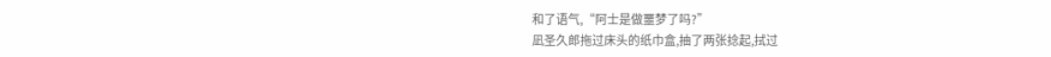和了语气,“阿士是做噩梦了吗?”
凪圣久郎拖过床头的纸巾盒,抽了两张捻起,拭过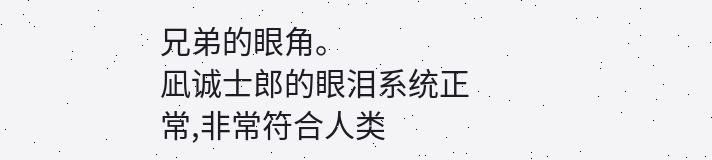兄弟的眼角。
凪诚士郎的眼泪系统正常,非常符合人类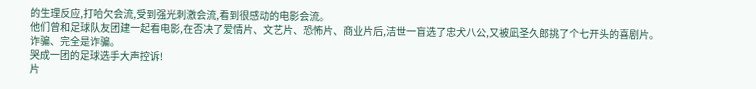的生理反应,打哈欠会流,受到强光刺激会流,看到很感动的电影会流。
他们曾和足球队友团建一起看电影,在否决了爱情片、文艺片、恐怖片、商业片后,洁世一盲选了忠犬八公,又被凪圣久郎挑了个七开头的喜剧片。
诈骗、完全是诈骗。
哭成一团的足球选手大声控诉!
片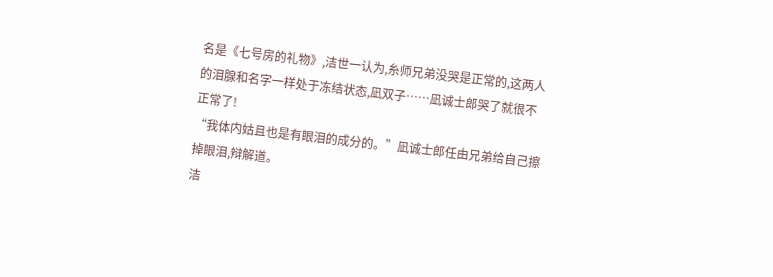名是《七号房的礼物》,洁世一认为,糸师兄弟没哭是正常的,这两人的泪腺和名字一样处于冻结状态,凪双子……凪诚士郎哭了就很不正常了!
“我体内姑且也是有眼泪的成分的。”凪诚士郎任由兄弟给自己擦掉眼泪,辩解道。
洁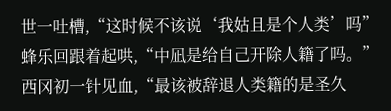世一吐槽,“这时候不该说‘我姑且是个人类’吗”
蜂乐回跟着起哄,“中凪是给自己开除人籍了吗。”
西冈初一针见血,“最该被辞退人类籍的是圣久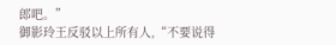郎吧。”
御影玲王反驳以上所有人,“不要说得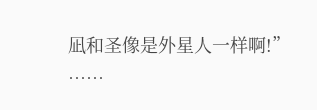凪和圣像是外星人一样啊!”
……